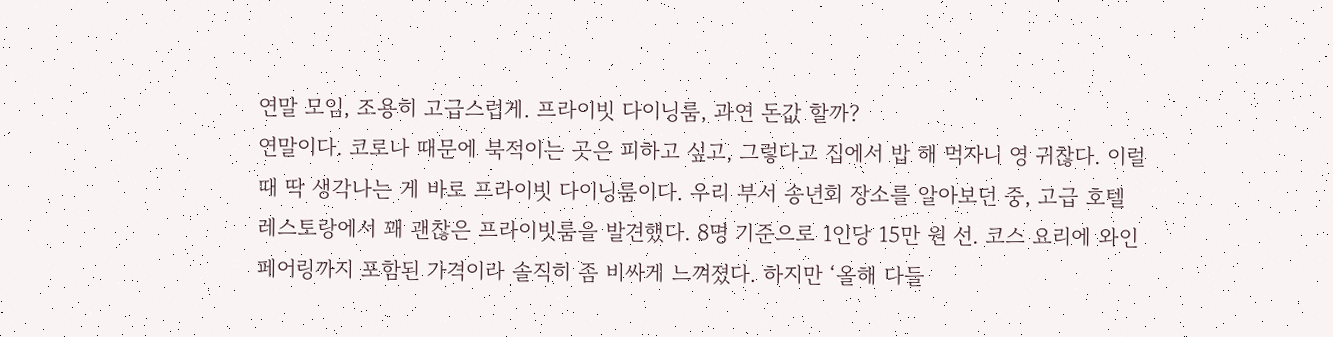연말 모임, 조용히 고급스럽게. 프라이빗 다이닝룸, 과연 돈값 할까?
연말이다. 코로나 때문에 북적이는 곳은 피하고 싶고, 그렇다고 집에서 밥 해 먹자니 영 귀찮다. 이럴 때 딱 생각나는 게 바로 프라이빗 다이닝룸이다. 우리 부서 송년회 장소를 알아보던 중, 고급 호텔 레스토랑에서 꽤 괜찮은 프라이빗룸을 발견했다. 8명 기준으로 1인당 15만 원 선. 코스 요리에 와인 페어링까지 포함된 가격이라 솔직히 좀 비싸게 느껴졌다. 하지만 ‘올해 다들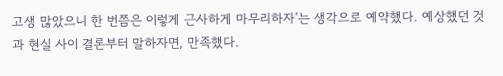고생 많았으니 한 번쯤은 이렇게 근사하게 마무리하자’는 생각으로 예약했다. 예상했던 것과 현실 사이 결론부터 말하자면, 만족했다.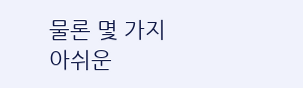물론 몇 가지 아쉬운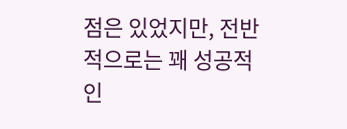점은 있었지만, 전반적으로는 꽤 성공적인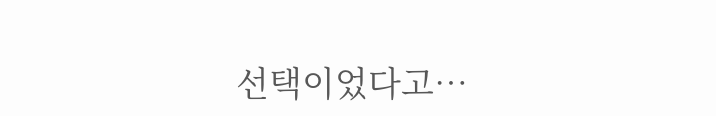선택이었다고…